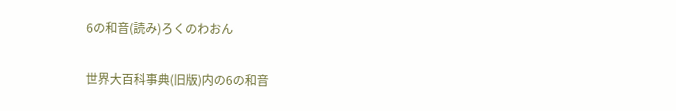6の和音(読み)ろくのわおん

世界大百科事典(旧版)内の6の和音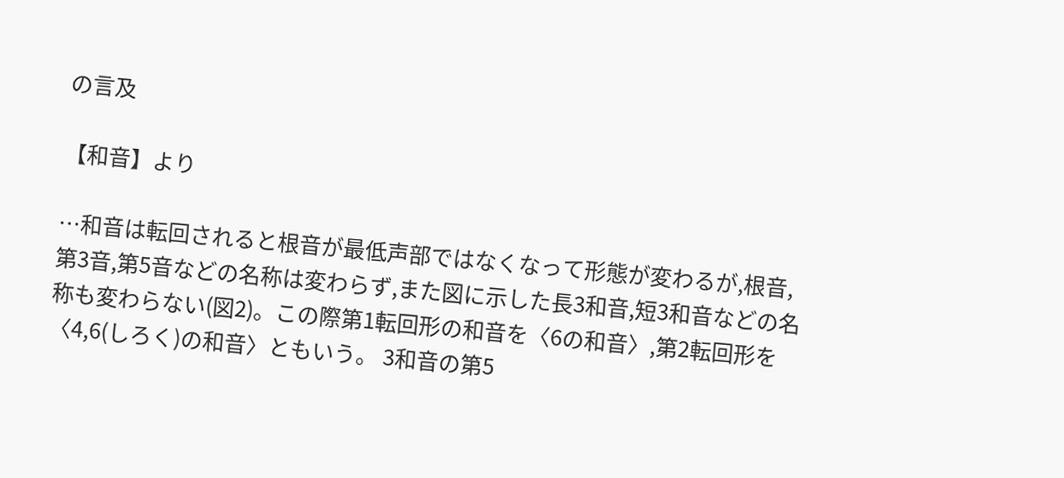の言及

【和音】より

…和音は転回されると根音が最低声部ではなくなって形態が変わるが,根音,第3音,第5音などの名称は変わらず,また図に示した長3和音,短3和音などの名称も変わらない(図2)。この際第1転回形の和音を〈6の和音〉,第2転回形を〈4,6(しろく)の和音〉ともいう。 3和音の第5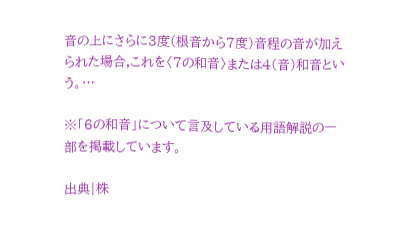音の上にさらに3度(根音から7度)音程の音が加えられた場合,これを〈7の和音〉または4(音)和音という。…

※「6の和音」について言及している用語解説の一部を掲載しています。

出典|株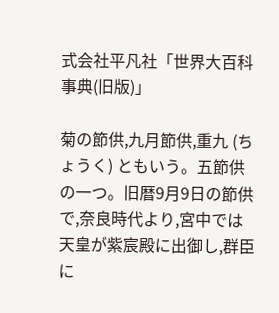式会社平凡社「世界大百科事典(旧版)」

菊の節供,九月節供,重九 (ちょうく) ともいう。五節供の一つ。旧暦9月9日の節供で,奈良時代より,宮中では天皇が紫宸殿に出御し,群臣に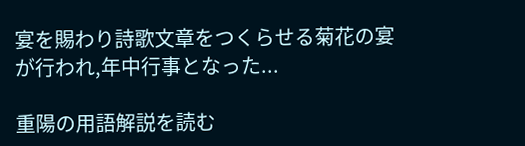宴を賜わり詩歌文章をつくらせる菊花の宴が行われ,年中行事となった...

重陽の用語解説を読む